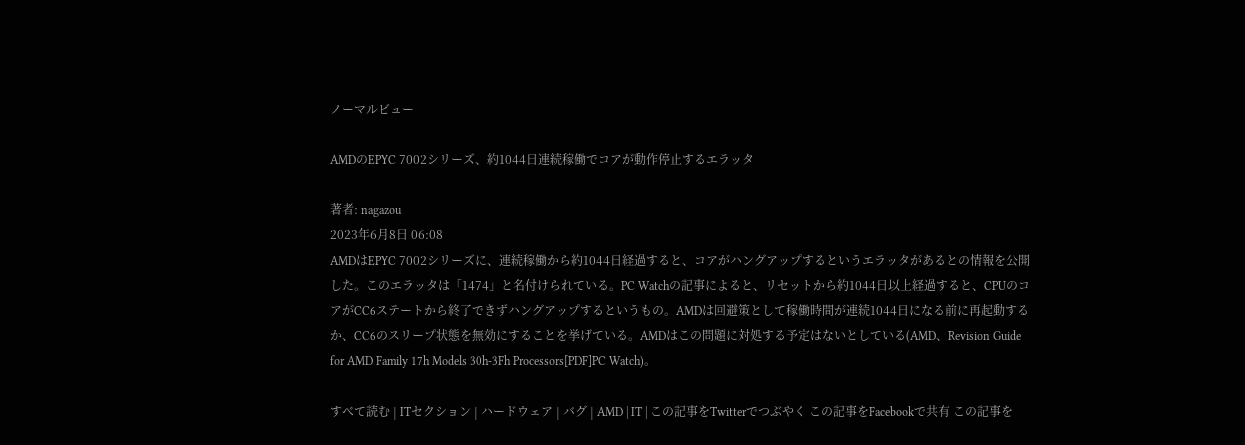ノーマルビュー

AMDのEPYC 7002シリーズ、約1044日連続稼働でコアが動作停止するエラッタ

著者: nagazou
2023年6月8日 06:08
AMDはEPYC 7002シリーズに、連続稼働から約1044日経過すると、コアがハングアップするというエラッタがあるとの情報を公開した。このエラッタは「1474」と名付けられている。PC Watchの記事によると、リセットから約1044日以上経過すると、CPUのコアがCC6ステートから終了できずハングアップするというもの。AMDは回避策として稼働時間が連続1044日になる前に再起動するか、CC6のスリープ状態を無効にすることを挙げている。AMDはこの問題に対処する予定はないとしている(AMD、Revision Guide for AMD Family 17h Models 30h-3Fh Processors[PDF]PC Watch)。

すべて読む | ITセクション | ハードウェア | バグ | AMD | IT | この記事をTwitterでつぶやく この記事をFacebookで共有 この記事を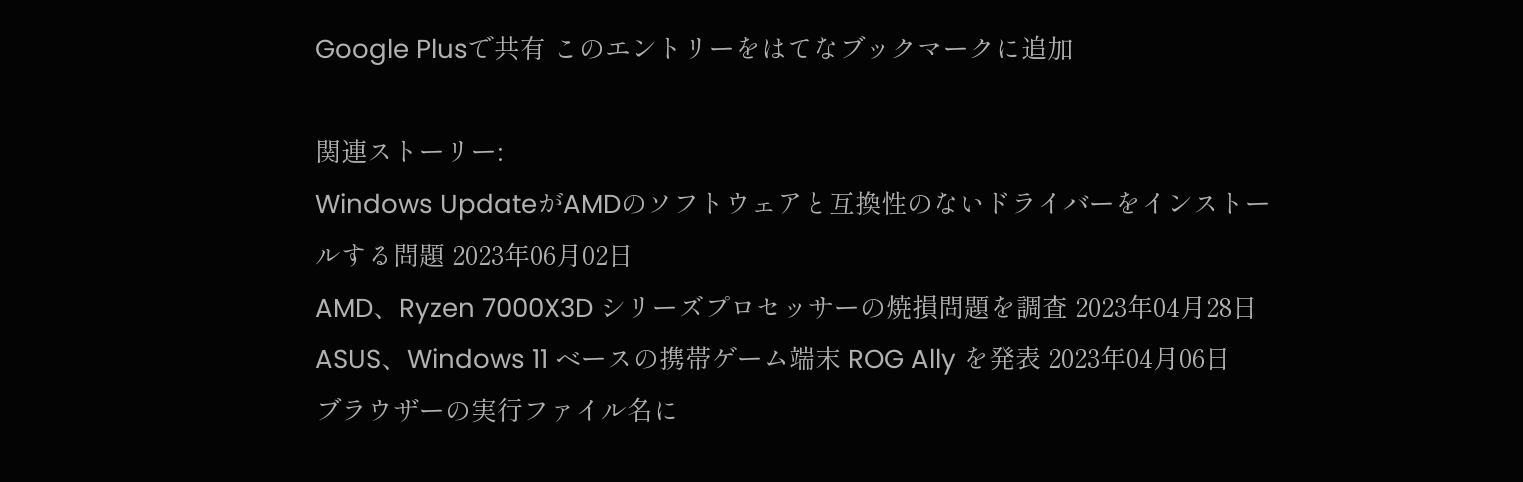Google Plusで共有 このエントリーをはてなブックマークに追加

関連ストーリー:
Windows UpdateがAMDのソフトウェアと互換性のないドライバーをインストールする問題 2023年06月02日
AMD、Ryzen 7000X3D シリーズプロセッサーの焼損問題を調査 2023年04月28日
ASUS、Windows 11 ベースの携帯ゲーム端末 ROG Ally を発表 2023年04月06日
ブラウザーの実行ファイル名に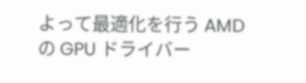よって最適化を行う AMD の GPU ドライバー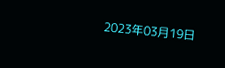2023年03月19日